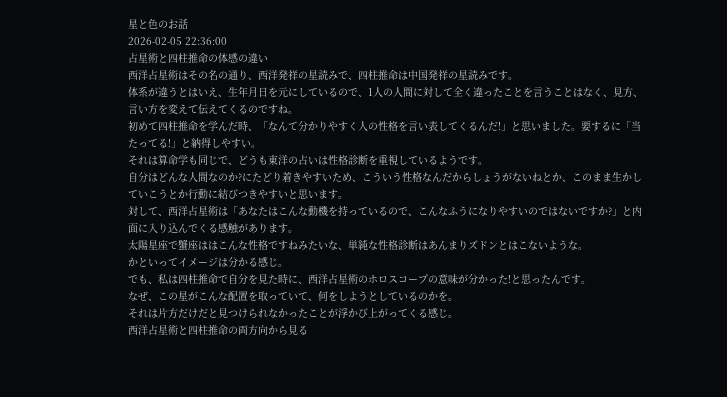星と色のお話
2026-02-05 22:36:00
占星術と四柱推命の体感の違い
西洋占星術はその名の通り、西洋発祥の星読みで、四柱推命は中国発祥の星読みです。
体系が違うとはいえ、生年月日を元にしているので、1人の人間に対して全く違ったことを言うことはなく、見方、言い方を変えて伝えてくるのですね。
初めて四柱推命を学んだ時、「なんて分かりやすく人の性格を言い表してくるんだ!」と思いました。要するに「当たってる!」と納得しやすい。
それは算命学も同じで、どうも東洋の占いは性格診断を重視しているようです。
自分はどんな人間なのか?にたどり着きやすいため、こういう性格なんだからしょうがないねとか、このまま生かしていこうとか行動に結びつきやすいと思います。
対して、西洋占星術は「あなたはこんな動機を持っているので、こんなふうになりやすいのではないですか?」と内面に入り込んでくる感触があります。
太陽星座で蟹座ははこんな性格ですねみたいな、単純な性格診断はあんまりズドンとはこないような。
かといってイメージは分かる感じ。
でも、私は四柱推命で自分を見た時に、西洋占星術のホロスコープの意味が分かった!と思ったんです。
なぜ、この星がこんな配置を取っていて、何をしようとしているのかを。
それは片方だけだと見つけられなかったことが浮かび上がってくる感じ。
西洋占星術と四柱推命の両方向から見る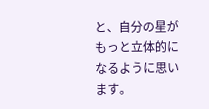と、自分の星がもっと立体的になるように思います。